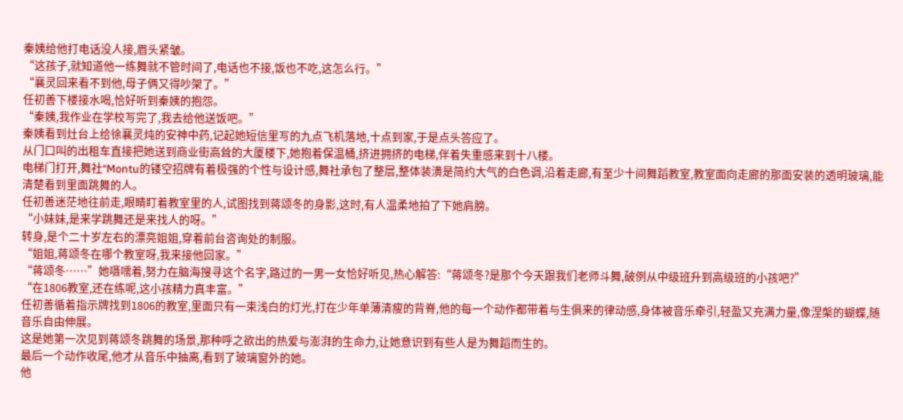秦姨给他打电话没人接,眉头紧皱。
“这孩子,就知道他一练舞就不管时间了,电话也不接,饭也不吃,这怎么行。”
“襄灵回来看不到他,母子俩又得吵架了。”
任初善下楼接水喝,恰好听到秦姨的抱怨。
“秦姨,我作业在学校写完了,我去给他送饭吧。”
秦姨看到灶台上给徐襄灵炖的安神中药,记起她短信里写的九点飞机落地,十点到家,于是点头答应了。
从门口叫的出租车直接把她送到商业街高耸的大厦楼下,她抱着保温桶,挤进拥挤的电梯,伴着失重感来到十八楼。
电梯门打开,舞社“Montu的镂空招牌有着极强的个性与设计感,舞社承包了整层,整体装潢是简约大气的白色调,沿着走廊,有至少十间舞蹈教室,教室面向走廊的那面安装的透明玻璃,能清楚看到里面跳舞的人。
任初善迷茫地往前走,眼睛盯着教室里的人,试图找到蒋颂冬的身影,这时,有人温柔地拍了下她肩膀。
“小妹妹,是来学跳舞还是来找人的呀。”
转身,是个二十岁左右的漂亮姐姐,穿着前台咨询处的制服。
“姐姐,蒋颂冬在哪个教室呀,我来接他回家。”
“蒋颂冬……”她嗫嚅着,努力在脑海搜寻这个名字,路过的一男一女恰好听见,热心解答:“蒋颂冬?是那个今天跟我们老师斗舞,破例从中级班升到高级班的小孩吧?”
“在1806教室,还在练呢,这小孩精力真丰富。”
任初善循着指示牌找到1806的教室,里面只有一束浅白的灯光,打在少年单薄清瘦的背脊,他的每一个动作都带着与生俱来的律动感,身体被音乐牵引,轻盈又充满力量,像涅槃的蝴蝶,随音乐自由伸展。
这是她第一次见到蒋颂冬跳舞的场景,那种呼之欲出的热爱与澎湃的生命力,让她意识到有些人是为舞蹈而生的。
最后一个动作收尾,他才从音乐中抽离,看到了玻璃窗外的她。
他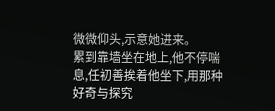微微仰头,示意她进来。
累到靠墙坐在地上,他不停喘息,任初善挨着他坐下,用那种好奇与探究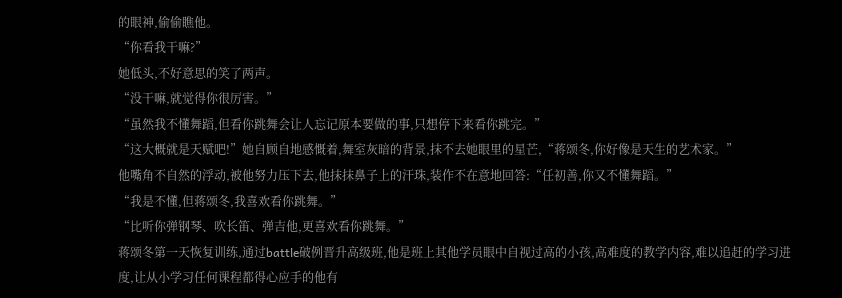的眼神,偷偷瞧他。
“你看我干嘛?”
她低头,不好意思的笑了两声。
“没干嘛,就觉得你很厉害。”
“虽然我不懂舞蹈,但看你跳舞会让人忘记原本要做的事,只想停下来看你跳完。”
“这大概就是天赋吧!”她自顾自地感慨着,舞室灰暗的背景,抹不去她眼里的星芒,“蒋颂冬,你好像是天生的艺术家。”
他嘴角不自然的浮动,被他努力压下去,他抹抹鼻子上的汗珠,装作不在意地回答:“任初善,你又不懂舞蹈。”
“我是不懂,但蒋颂冬,我喜欢看你跳舞。”
“比听你弹钢琴、吹长笛、弹吉他,更喜欢看你跳舞。”
蒋颂冬第一天恢复训练,通过battle破例晋升高级班,他是班上其他学员眼中自视过高的小孩,高难度的教学内容,难以追赶的学习进度,让从小学习任何课程都得心应手的他有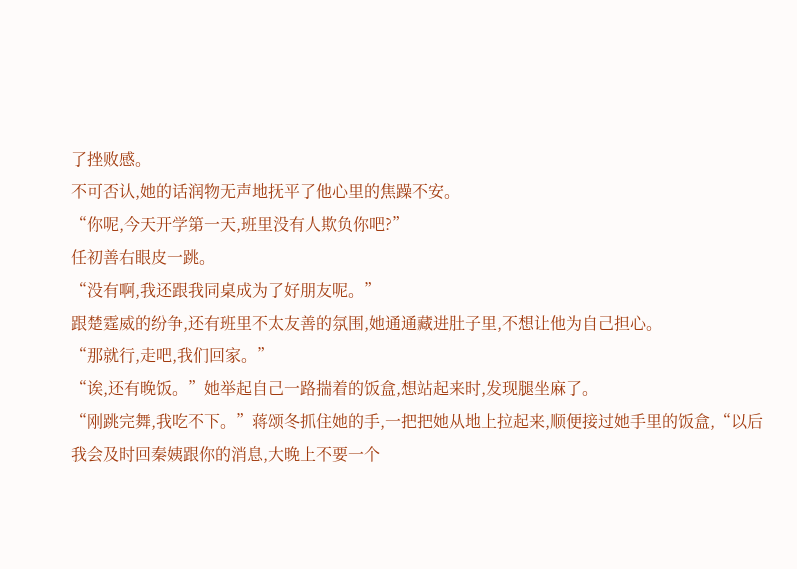了挫败感。
不可否认,她的话润物无声地抚平了他心里的焦躁不安。
“你呢,今天开学第一天,班里没有人欺负你吧?”
任初善右眼皮一跳。
“没有啊,我还跟我同桌成为了好朋友呢。”
跟楚霆威的纷争,还有班里不太友善的氛围,她通通藏进肚子里,不想让他为自己担心。
“那就行,走吧,我们回家。”
“诶,还有晚饭。”她举起自己一路揣着的饭盒,想站起来时,发现腿坐麻了。
“刚跳完舞,我吃不下。”蒋颂冬抓住她的手,一把把她从地上拉起来,顺便接过她手里的饭盒,“以后我会及时回秦姨跟你的消息,大晚上不要一个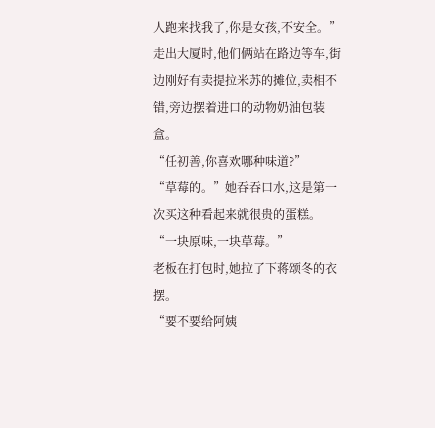人跑来找我了,你是女孩,不安全。”
走出大厦时,他们俩站在路边等车,街边刚好有卖提拉米苏的摊位,卖相不错,旁边摆着进口的动物奶油包装盒。
“任初善,你喜欢哪种味道?”
“草莓的。”她吞吞口水,这是第一次买这种看起来就很贵的蛋糕。
“一块原味,一块草莓。”
老板在打包时,她拉了下蒋颂冬的衣摆。
“要不要给阿姨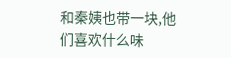和秦姨也带一块,他们喜欢什么味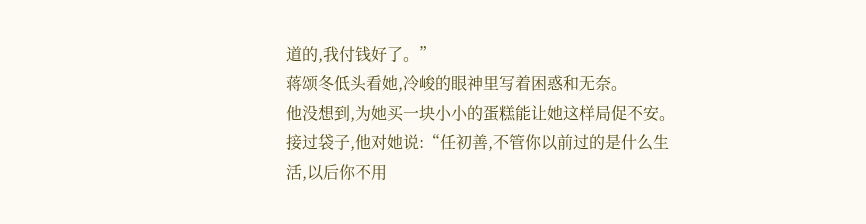道的,我付钱好了。”
蒋颂冬低头看她,冷峻的眼神里写着困惑和无奈。
他没想到,为她买一块小小的蛋糕能让她这样局促不安。
接过袋子,他对她说:“任初善,不管你以前过的是什么生活,以后你不用